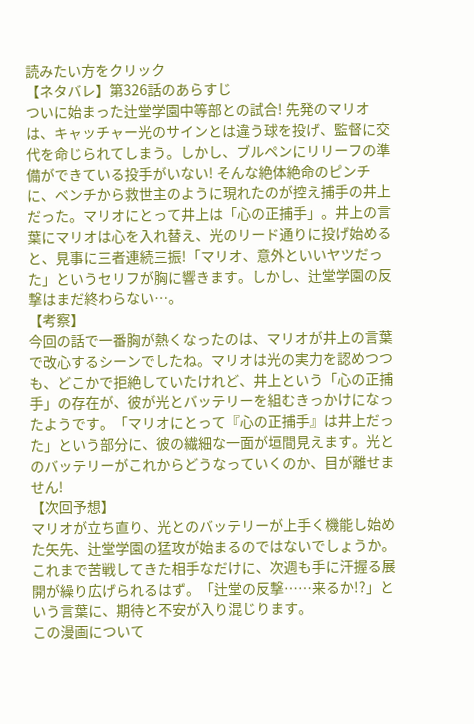読みたい方をクリック
【ネタバレ】第326話のあらすじ
ついに始まった辻堂学園中等部との試合! 先発のマリオは、キャッチャー光のサインとは違う球を投げ、監督に交代を命じられてしまう。しかし、ブルペンにリリーフの準備ができている投手がいない! そんな絶体絶命のピンチに、ベンチから救世主のように現れたのが控え捕手の井上だった。マリオにとって井上は「心の正捕手」。井上の言葉にマリオは心を入れ替え、光のリード通りに投げ始めると、見事に三者連続三振!「マリオ、意外といいヤツだった」というセリフが胸に響きます。しかし、辻堂学園の反撃はまだ終わらない…。
【考察】
今回の話で一番胸が熱くなったのは、マリオが井上の言葉で改心するシーンでしたね。マリオは光の実力を認めつつも、どこかで拒絶していたけれど、井上という「心の正捕手」の存在が、彼が光とバッテリーを組むきっかけになったようです。「マリオにとって『心の正捕手』は井上だった」という部分に、彼の繊細な一面が垣間見えます。光とのバッテリーがこれからどうなっていくのか、目が離せません!
【次回予想】
マリオが立ち直り、光とのバッテリーが上手く機能し始めた矢先、辻堂学園の猛攻が始まるのではないでしょうか。これまで苦戦してきた相手なだけに、次週も手に汗握る展開が繰り広げられるはず。「辻堂の反撃……来るか!?」という言葉に、期待と不安が入り混じります。
この漫画について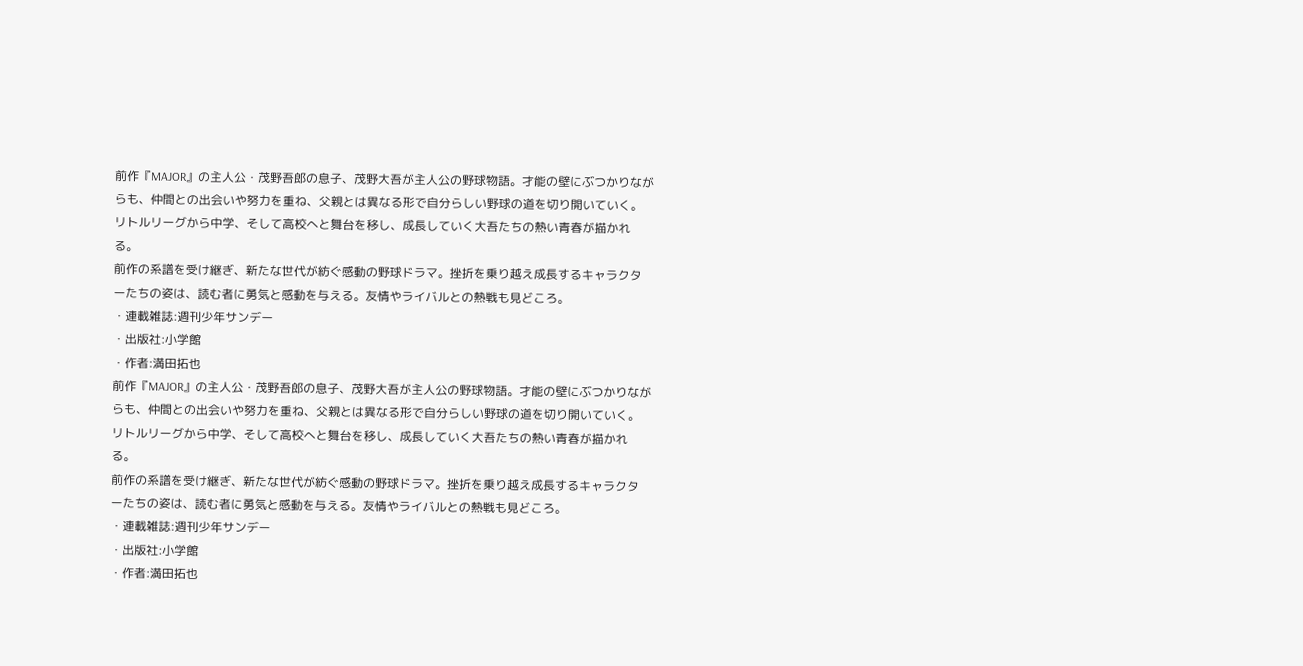前作『MAJOR』の主人公・茂野吾郎の息子、茂野大吾が主人公の野球物語。才能の壁にぶつかりながらも、仲間との出会いや努力を重ね、父親とは異なる形で自分らしい野球の道を切り開いていく。リトルリーグから中学、そして高校へと舞台を移し、成長していく大吾たちの熱い青春が描かれる。
前作の系譜を受け継ぎ、新たな世代が紡ぐ感動の野球ドラマ。挫折を乗り越え成長するキャラクターたちの姿は、読む者に勇気と感動を与える。友情やライバルとの熱戦も見どころ。
・連載雑誌:週刊少年サンデー
・出版社:小学館
・作者:満田拓也
前作『MAJOR』の主人公・茂野吾郎の息子、茂野大吾が主人公の野球物語。才能の壁にぶつかりながらも、仲間との出会いや努力を重ね、父親とは異なる形で自分らしい野球の道を切り開いていく。リトルリーグから中学、そして高校へと舞台を移し、成長していく大吾たちの熱い青春が描かれる。
前作の系譜を受け継ぎ、新たな世代が紡ぐ感動の野球ドラマ。挫折を乗り越え成長するキャラクターたちの姿は、読む者に勇気と感動を与える。友情やライバルとの熱戦も見どころ。
・連載雑誌:週刊少年サンデー
・出版社:小学館
・作者:満田拓也